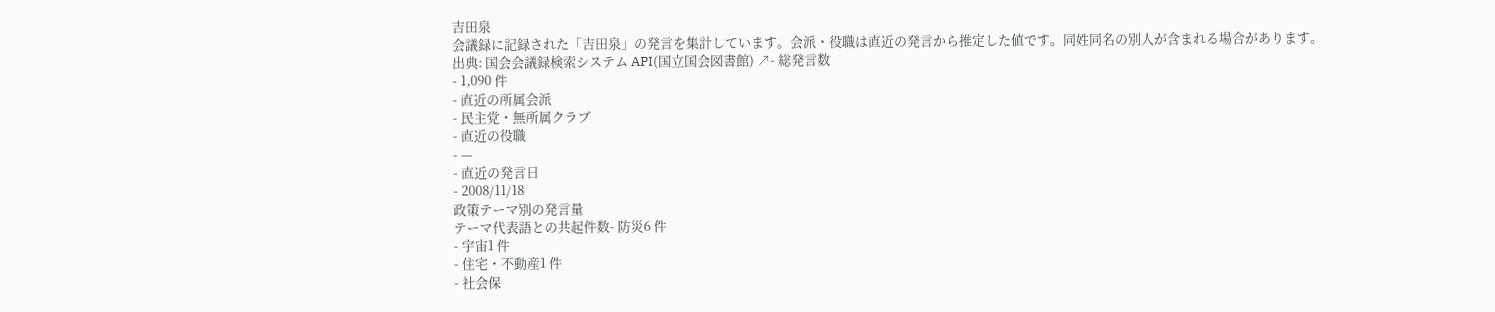吉田泉
会議録に記録された「吉田泉」の発言を集計しています。会派・役職は直近の発言から推定した値です。同姓同名の別人が含まれる場合があります。
出典: 国会会議録検索システム API(国立国会図書館) ↗- 総発言数
- 1,090 件
- 直近の所属会派
- 民主党・無所属クラブ
- 直近の役職
- —
- 直近の発言日
- 2008/11/18
政策テーマ別の発言量
テーマ代表語との共起件数- 防災6 件
- 宇宙1 件
- 住宅・不動産1 件
- 社会保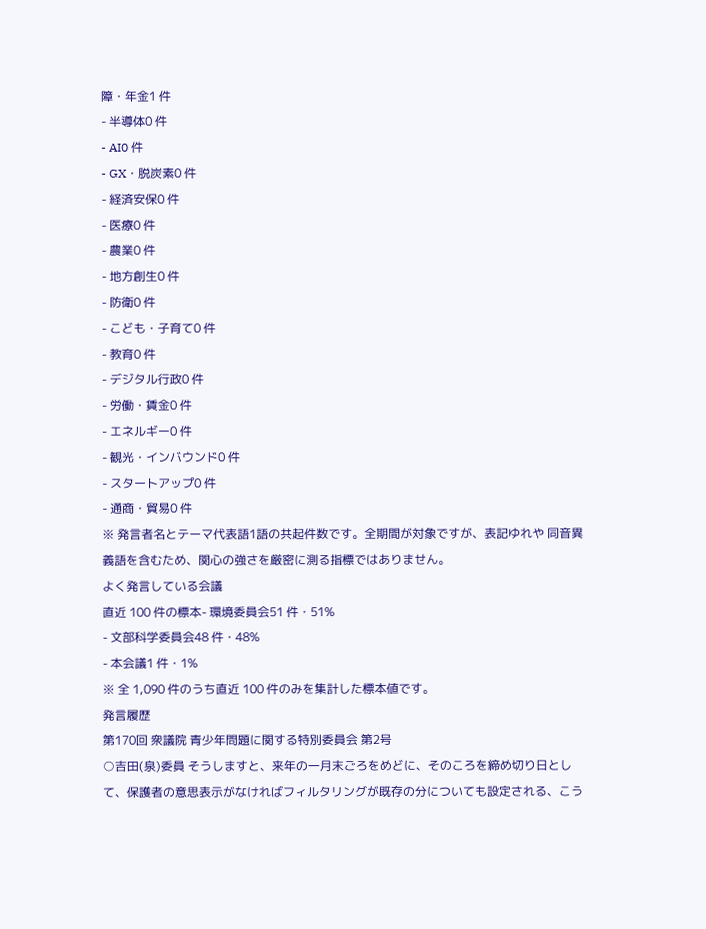障・年金1 件
- 半導体0 件
- AI0 件
- GX・脱炭素0 件
- 経済安保0 件
- 医療0 件
- 農業0 件
- 地方創生0 件
- 防衛0 件
- こども・子育て0 件
- 教育0 件
- デジタル行政0 件
- 労働・賃金0 件
- エネルギー0 件
- 観光・インバウンド0 件
- スタートアップ0 件
- 通商・貿易0 件
※ 発言者名とテーマ代表語1語の共起件数です。全期間が対象ですが、表記ゆれや 同音異義語を含むため、関心の強さを厳密に測る指標ではありません。
よく発言している会議
直近 100 件の標本- 環境委員会51 件・51%
- 文部科学委員会48 件・48%
- 本会議1 件・1%
※ 全 1,090 件のうち直近 100 件のみを集計した標本値です。
発言履歴
第170回 衆議院 青少年問題に関する特別委員会 第2号
○吉田(泉)委員 そうしますと、来年の一月末ごろをめどに、そのころを締め切り日として、保護者の意思表示がなければフィルタリングが既存の分についても設定される、こう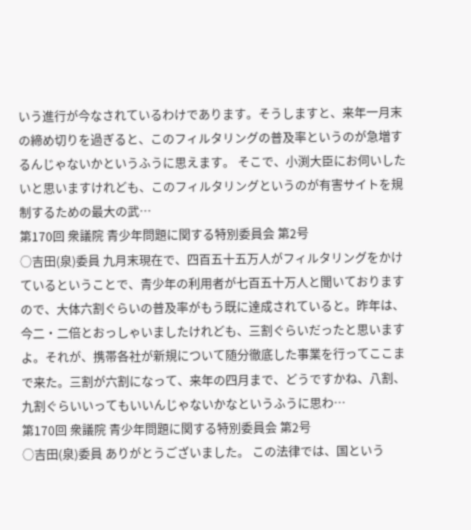いう進行が今なされているわけであります。そうしますと、来年一月末の締め切りを過ぎると、このフィルタリングの普及率というのが急増するんじゃないかというふうに思えます。 そこで、小渕大臣にお伺いしたいと思いますけれども、このフィルタリングというのが有害サイトを規制するための最大の武…
第170回 衆議院 青少年問題に関する特別委員会 第2号
○吉田(泉)委員 九月末現在で、四百五十五万人がフィルタリングをかけているということで、青少年の利用者が七百五十万人と聞いておりますので、大体六割ぐらいの普及率がもう既に達成されていると。昨年は、今二・二倍とおっしゃいましたけれども、三割ぐらいだったと思いますよ。それが、携帯各社が新規について随分徹底した事業を行ってここまで来た。三割が六割になって、来年の四月まで、どうですかね、八割、九割ぐらいいってもいいんじゃないかなというふうに思わ…
第170回 衆議院 青少年問題に関する特別委員会 第2号
○吉田(泉)委員 ありがとうございました。 この法律では、国という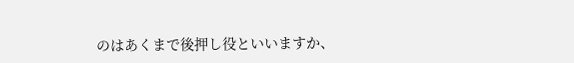のはあくまで後押し役といいますか、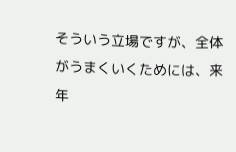そういう立場ですが、全体がうまくいくためには、来年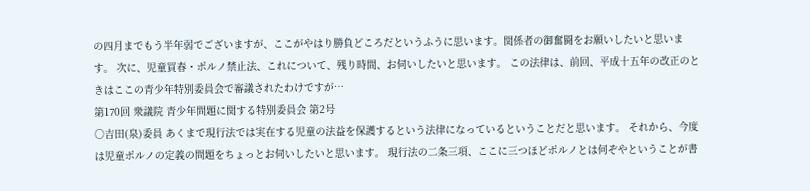の四月までもう半年弱でございますが、ここがやはり勝負どころだというふうに思います。関係者の御奮闘をお願いしたいと思います。 次に、児童買春・ポルノ禁止法、これについて、残り時間、お伺いしたいと思います。 この法律は、前回、平成十五年の改正のときはここの青少年特別委員会で審議されたわけですが…
第170回 衆議院 青少年問題に関する特別委員会 第2号
○吉田(泉)委員 あくまで現行法では実在する児童の法益を保護するという法律になっているということだと思います。 それから、今度は児童ポルノの定義の問題をちょっとお伺いしたいと思います。 現行法の二条三項、ここに三つほどポルノとは何ぞやということが書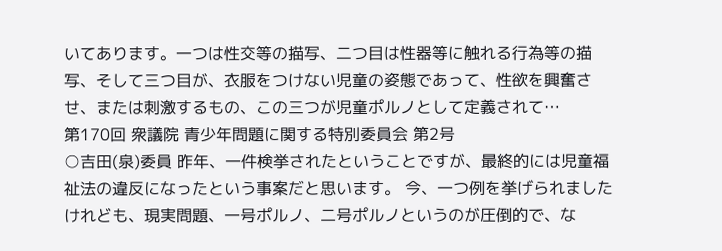いてあります。一つは性交等の描写、二つ目は性器等に触れる行為等の描写、そして三つ目が、衣服をつけない児童の姿態であって、性欲を興奮させ、または刺激するもの、この三つが児童ポルノとして定義されて…
第170回 衆議院 青少年問題に関する特別委員会 第2号
○吉田(泉)委員 昨年、一件検挙されたということですが、最終的には児童福祉法の違反になったという事案だと思います。 今、一つ例を挙げられましたけれども、現実問題、一号ポルノ、二号ポルノというのが圧倒的で、な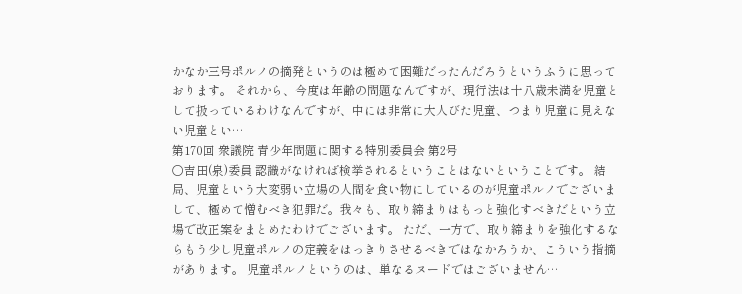かなか三号ポルノの摘発というのは極めて困難だったんだろうというふうに思っております。 それから、今度は年齢の問題なんですが、現行法は十八歳未満を児童として扱っているわけなんですが、中には非常に大人びた児童、つまり児童に見えない児童とい…
第170回 衆議院 青少年問題に関する特別委員会 第2号
○吉田(泉)委員 認識がなければ検挙されるということはないということです。 結局、児童という大変弱い立場の人間を食い物にしているのが児童ポルノでございまして、極めて憎むべき犯罪だ。我々も、取り締まりはもっと強化すべきだという立場で改正案をまとめたわけでございます。 ただ、一方で、取り締まりを強化するならもう少し児童ポルノの定義をはっきりさせるべきではなかろうか、こういう指摘があります。 児童ポルノというのは、単なるヌードではございません…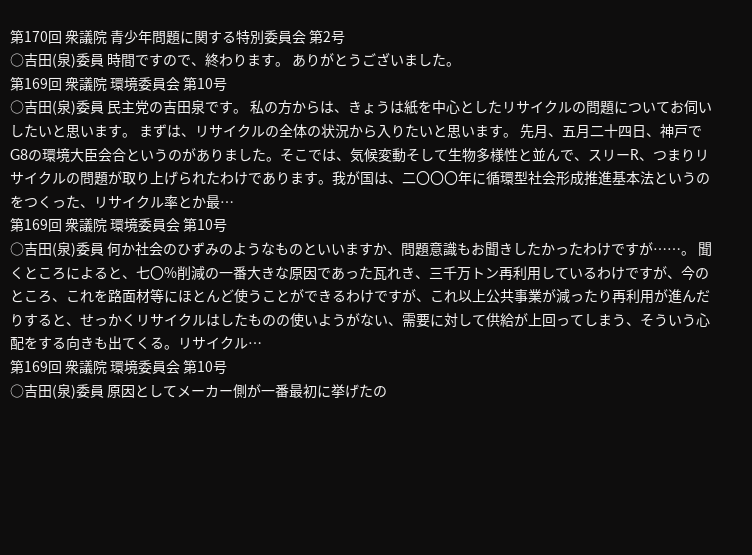第170回 衆議院 青少年問題に関する特別委員会 第2号
○吉田(泉)委員 時間ですので、終わります。 ありがとうございました。
第169回 衆議院 環境委員会 第10号
○吉田(泉)委員 民主党の吉田泉です。 私の方からは、きょうは紙を中心としたリサイクルの問題についてお伺いしたいと思います。 まずは、リサイクルの全体の状況から入りたいと思います。 先月、五月二十四日、神戸でG8の環境大臣会合というのがありました。そこでは、気候変動そして生物多様性と並んで、スリーR、つまりリサイクルの問題が取り上げられたわけであります。我が国は、二〇〇〇年に循環型社会形成推進基本法というのをつくった、リサイクル率とか最…
第169回 衆議院 環境委員会 第10号
○吉田(泉)委員 何か社会のひずみのようなものといいますか、問題意識もお聞きしたかったわけですが……。 聞くところによると、七〇%削減の一番大きな原因であった瓦れき、三千万トン再利用しているわけですが、今のところ、これを路面材等にほとんど使うことができるわけですが、これ以上公共事業が減ったり再利用が進んだりすると、せっかくリサイクルはしたものの使いようがない、需要に対して供給が上回ってしまう、そういう心配をする向きも出てくる。リサイクル…
第169回 衆議院 環境委員会 第10号
○吉田(泉)委員 原因としてメーカー側が一番最初に挙げたの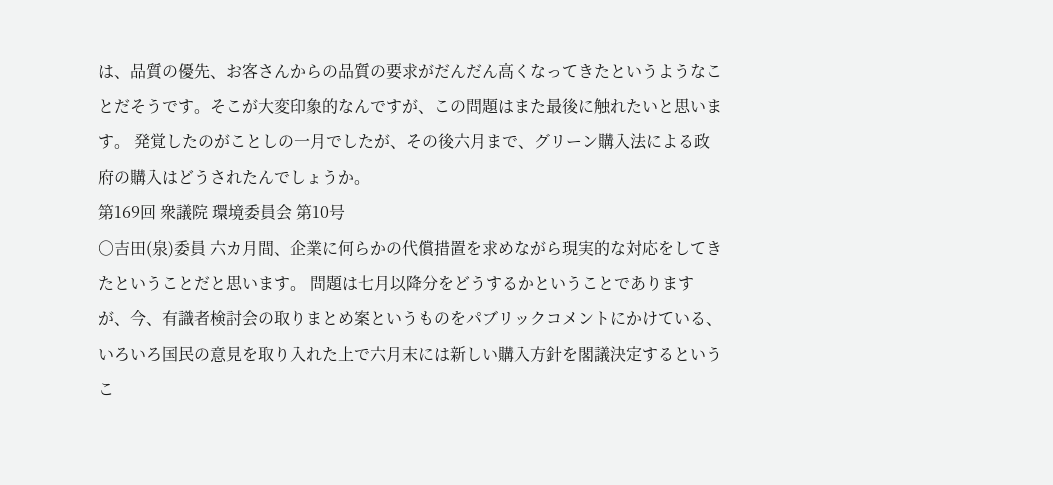は、品質の優先、お客さんからの品質の要求がだんだん高くなってきたというようなことだそうです。そこが大変印象的なんですが、この問題はまた最後に触れたいと思います。 発覚したのがことしの一月でしたが、その後六月まで、グリーン購入法による政府の購入はどうされたんでしょうか。
第169回 衆議院 環境委員会 第10号
○吉田(泉)委員 六カ月間、企業に何らかの代償措置を求めながら現実的な対応をしてきたということだと思います。 問題は七月以降分をどうするかということでありますが、今、有識者検討会の取りまとめ案というものをパブリックコメントにかけている、いろいろ国民の意見を取り入れた上で六月末には新しい購入方針を閣議決定するというこ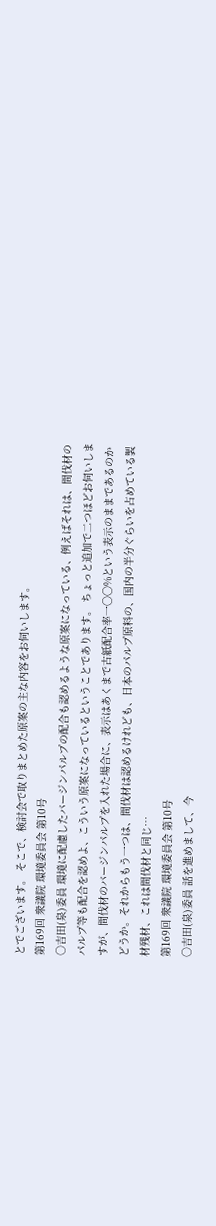とでございます。 そこで、検討会で取りまとめた原案の主な内容をお伺いします。
第169回 衆議院 環境委員会 第10号
○吉田(泉)委員 環境に配慮したバージンパルプの配合も認めるような原案になっている、例えばそれは、間伐材のパルプ等も配合を認めよ、こういう原案になっているということであります。 ちょっと追加で二つほどお伺いしますが、間伐材のバージンパルプを入れた場合に、表示はあくまで古紙配合率一〇〇%という表示のままであるのかどうか。それからもう一つは、間伐材は認めるけれども、日本のパルプ原料の、国内の半分ぐらいを占めている製材残材、これは間伐材と同じ…
第169回 衆議院 環境委員会 第10号
○吉田(泉)委員 話を進めまして、今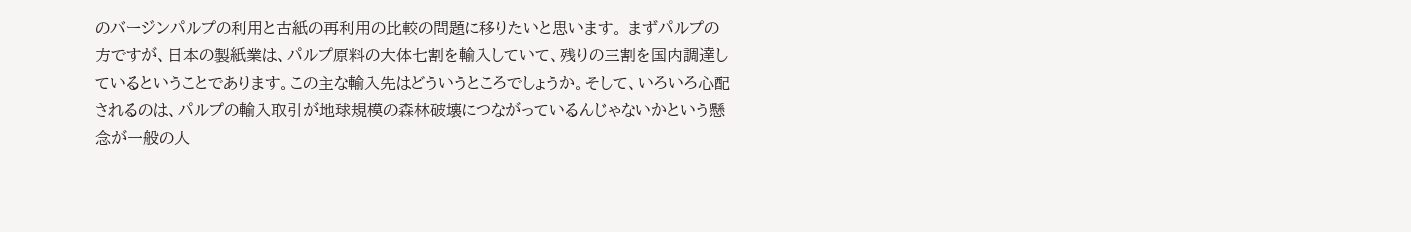のバージンパルプの利用と古紙の再利用の比較の問題に移りたいと思います。 まずパルプの方ですが、日本の製紙業は、パルプ原料の大体七割を輸入していて、残りの三割を国内調達しているということであります。この主な輸入先はどういうところでしょうか。そして、いろいろ心配されるのは、パルプの輸入取引が地球規模の森林破壊につながっているんじゃないかという懸念が一般の人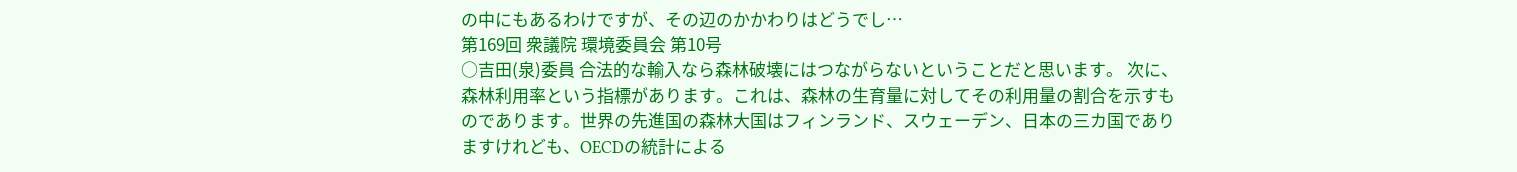の中にもあるわけですが、その辺のかかわりはどうでし…
第169回 衆議院 環境委員会 第10号
○吉田(泉)委員 合法的な輸入なら森林破壊にはつながらないということだと思います。 次に、森林利用率という指標があります。これは、森林の生育量に対してその利用量の割合を示すものであります。世界の先進国の森林大国はフィンランド、スウェーデン、日本の三カ国でありますけれども、OECDの統計による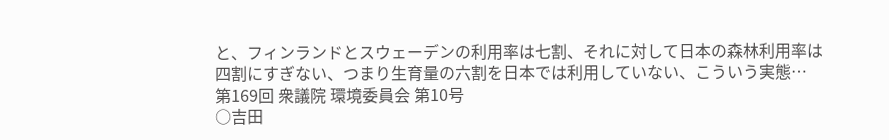と、フィンランドとスウェーデンの利用率は七割、それに対して日本の森林利用率は四割にすぎない、つまり生育量の六割を日本では利用していない、こういう実態…
第169回 衆議院 環境委員会 第10号
○吉田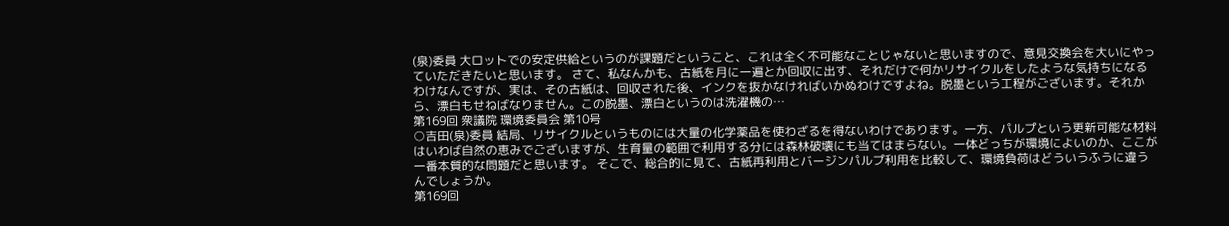(泉)委員 大ロットでの安定供給というのが課題だということ、これは全く不可能なことじゃないと思いますので、意見交換会を大いにやっていただきたいと思います。 さて、私なんかも、古紙を月に一遍とか回収に出す、それだけで何かリサイクルをしたような気持ちになるわけなんですが、実は、その古紙は、回収された後、インクを抜かなければいかぬわけですよね。脱墨という工程がございます。それから、漂白もせねばなりません。この脱墨、漂白というのは洗濯機の…
第169回 衆議院 環境委員会 第10号
○吉田(泉)委員 結局、リサイクルというものには大量の化学薬品を使わざるを得ないわけであります。一方、パルプという更新可能な材料はいわば自然の恵みでございますが、生育量の範囲で利用する分には森林破壊にも当てはまらない。一体どっちが環境によいのか、ここが一番本質的な問題だと思います。 そこで、総合的に見て、古紙再利用とバージンパルプ利用を比較して、環境負荷はどういうふうに違うんでしょうか。
第169回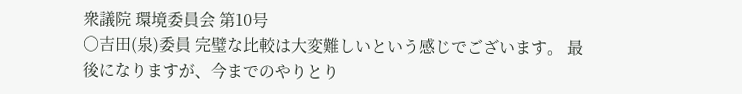衆議院 環境委員会 第10号
○吉田(泉)委員 完璧な比較は大変難しいという感じでございます。 最後になりますが、今までのやりとり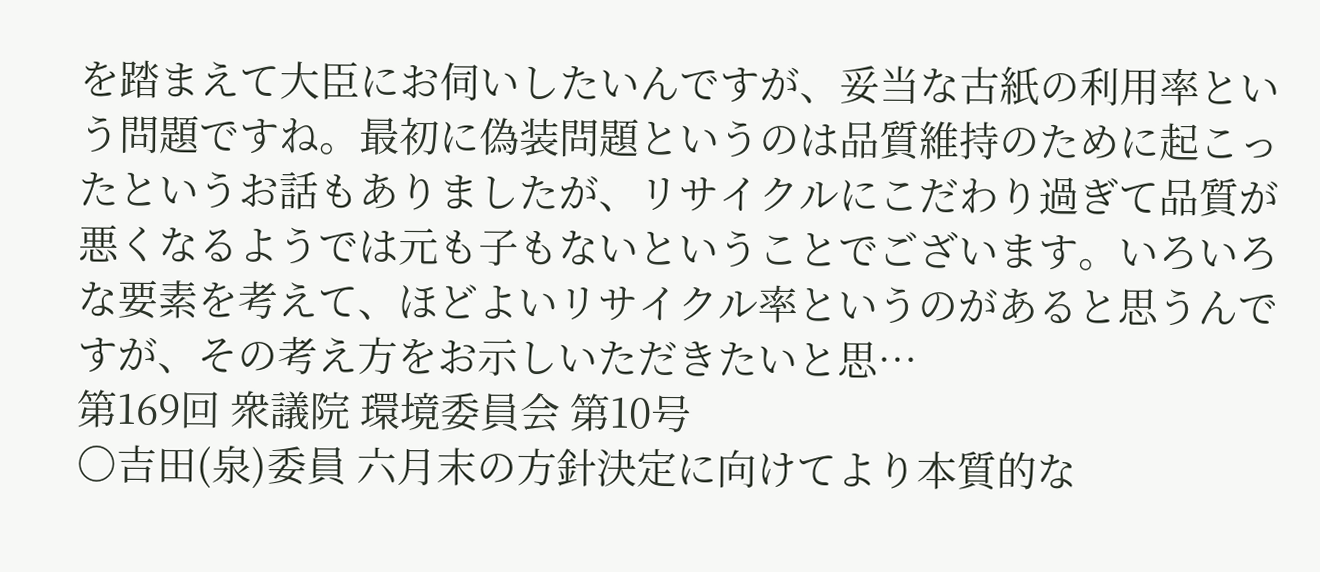を踏まえて大臣にお伺いしたいんですが、妥当な古紙の利用率という問題ですね。最初に偽装問題というのは品質維持のために起こったというお話もありましたが、リサイクルにこだわり過ぎて品質が悪くなるようでは元も子もないということでございます。いろいろな要素を考えて、ほどよいリサイクル率というのがあると思うんですが、その考え方をお示しいただきたいと思…
第169回 衆議院 環境委員会 第10号
○吉田(泉)委員 六月末の方針決定に向けてより本質的な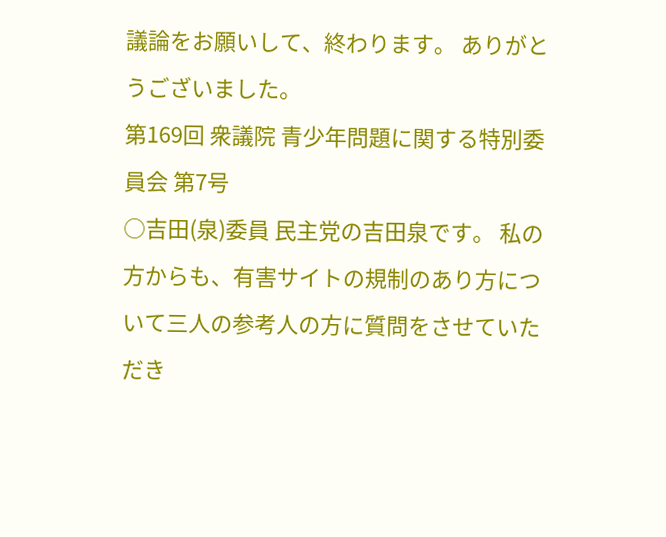議論をお願いして、終わります。 ありがとうございました。
第169回 衆議院 青少年問題に関する特別委員会 第7号
○吉田(泉)委員 民主党の吉田泉です。 私の方からも、有害サイトの規制のあり方について三人の参考人の方に質問をさせていただき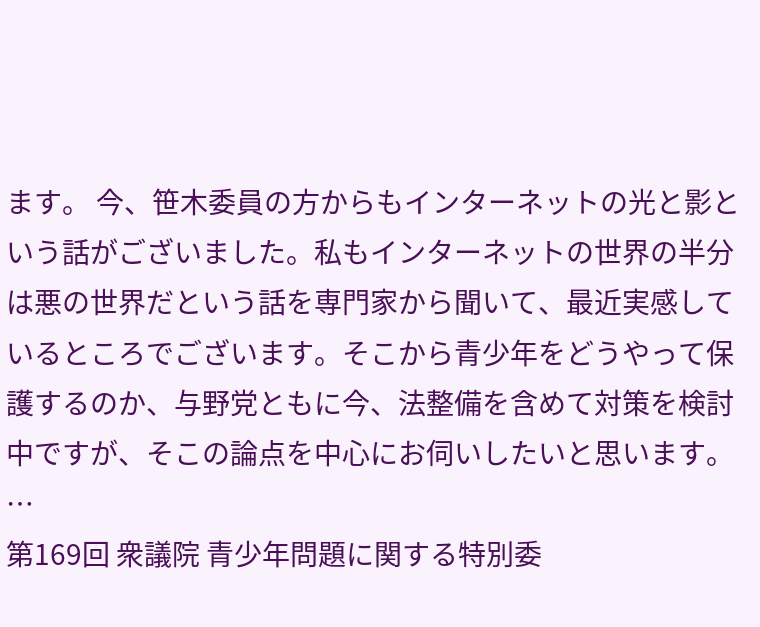ます。 今、笹木委員の方からもインターネットの光と影という話がございました。私もインターネットの世界の半分は悪の世界だという話を専門家から聞いて、最近実感しているところでございます。そこから青少年をどうやって保護するのか、与野党ともに今、法整備を含めて対策を検討中ですが、そこの論点を中心にお伺いしたいと思います。 …
第169回 衆議院 青少年問題に関する特別委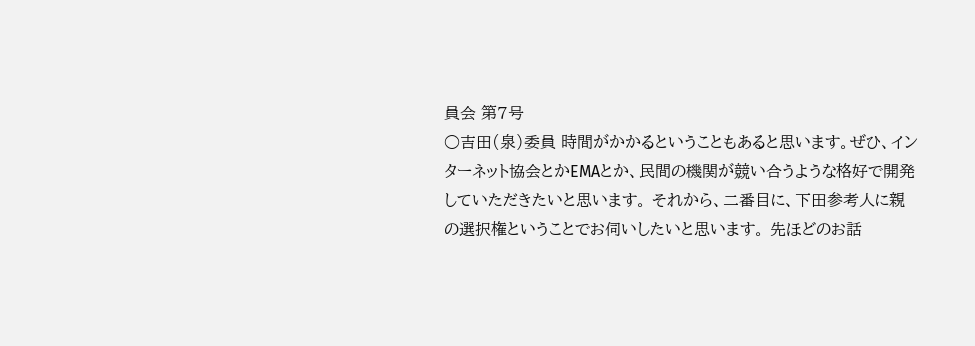員会 第7号
○吉田(泉)委員 時間がかかるということもあると思います。ぜひ、インターネット協会とかEMAとか、民間の機関が競い合うような格好で開発していただきたいと思います。 それから、二番目に、下田参考人に親の選択権ということでお伺いしたいと思います。 先ほどのお話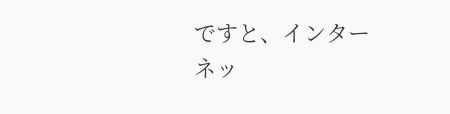ですと、インターネッ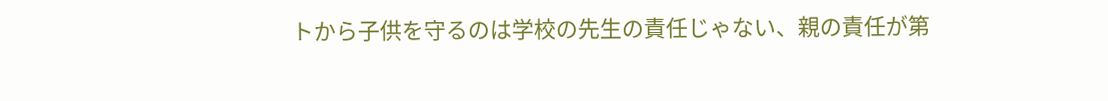トから子供を守るのは学校の先生の責任じゃない、親の責任が第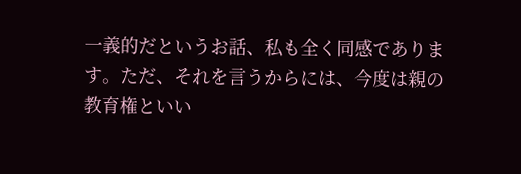一義的だというお話、私も全く同感であります。ただ、それを言うからには、今度は親の教育権といい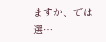ますか、では選…